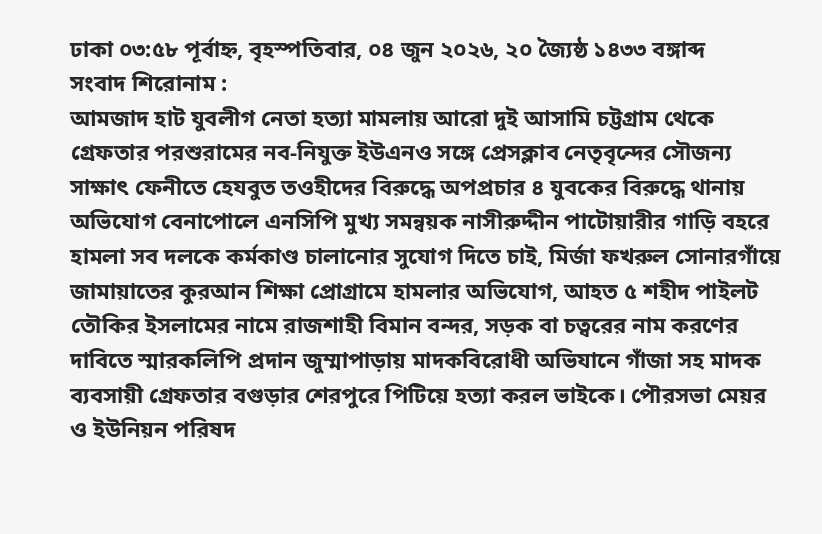ঢাকা ০৩:৫৮ পূর্বাহ্ন, বৃহস্পতিবার, ০৪ জুন ২০২৬, ২০ জ্যৈষ্ঠ ১৪৩৩ বঙ্গাব্দ
সংবাদ শিরোনাম :
আমজাদ হাট যুবলীগ নেতা হত্যা মামলায় আরো দুই আসামি চট্টগ্রাম থেকে গ্রেফতার পরশুরামের নব-নিযুক্ত ইউএনও সঙ্গে প্রেসক্লাব নেতৃবৃন্দের সৌজন্য সাক্ষাৎ ফেনীতে হেযবুত তওহীদের বিরুদ্ধে অপপ্রচার ৪ যুবকের বিরুদ্ধে থানায় অভিযোগ বেনাপোলে এনসিপি মুখ্য সমন্বয়ক নাসীরুদ্দীন পাটোয়ারীর গাড়ি বহরে হামলা সব দলকে কর্মকাণ্ড চালানোর সুযোগ দিতে চাই, মির্জা ফখরুল সোনারগাঁয়ে জামায়াতের কুরআন শিক্ষা প্রোগ্রামে হামলার অভিযোগ, আহত ৫ শহীদ পাইলট তৌকির ইসলামের নামে রাজশাহী বিমান বন্দর, সড়ক বা চত্বরের নাম করণের দাবিতে স্মারকলিপি প্রদান জুম্মাপাড়ায় মাদকবিরোধী অভিযানে গাঁজা সহ মাদক ব্যবসায়ী গ্রেফতার বগুড়ার শেরপুরে পিটিয়ে হত্যা করল ভাইকে। পৌরসভা মেয়র ও ইউনিয়ন পরিষদ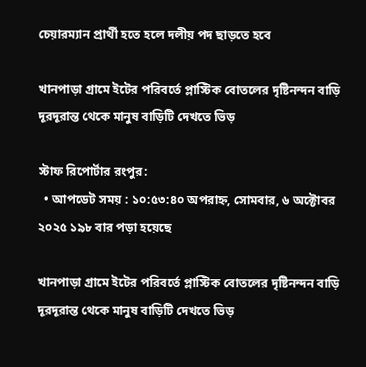চেয়ারম্যান প্রার্থী হতে হলে দলীয় পদ ছাড়তে হবে

খানপাড়া গ্রামে ইটের পরিবর্তে প্লাস্টিক বোতলের দৃষ্টিনন্দন বাড়ি দূরদূরান্ত থেকে মানুষ বাড়িটি দেখতে ভিড়

স্টাফ রিপোর্টার রংপুর:
  • আপডেট সময় : ১০:৫৩:৪০ অপরাহ্ন, সোমবার, ৬ অক্টোবর ২০২৫ ১৯৮ বার পড়া হয়েছে

খানপাড়া গ্রামে ইটের পরিবর্তে প্লাস্টিক বোতলের দৃষ্টিনন্দন বাড়ি দূরদূরান্ত থেকে মানুষ বাড়িটি দেখতে ভিড়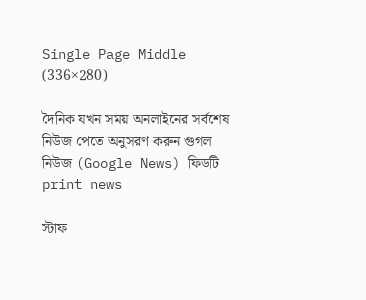Single Page Middle (336×280)

দৈনিক যখন সময় অনলাইনের সর্বশেষ নিউজ পেতে অনুসরণ করুন গুগল নিউজ (Google News) ফিডটি
print news

স্টাফ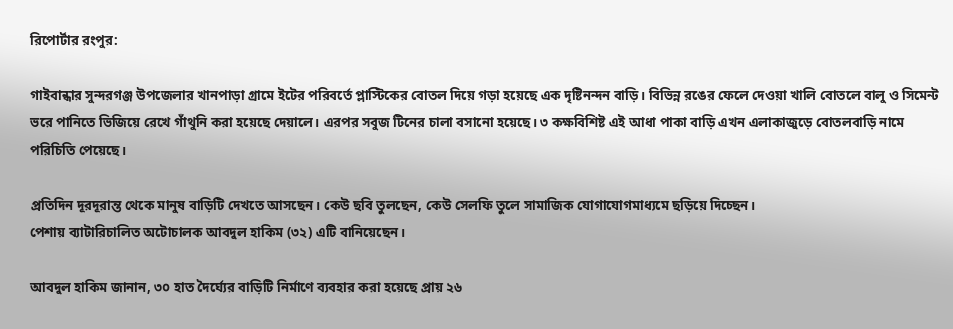রিপোর্টার রংপুর:

গাইবান্ধার সুন্দরগঞ্জ উপজেলার খানপাড়া গ্রামে ইটের পরিবর্তে প্লাস্টিকের বোতল দিয়ে গড়া হয়েছে এক দৃষ্টিনন্দন বাড়ি। বিভিন্ন রঙের ফেলে দেওয়া খালি বোতলে বালু ও সিমেন্ট ভরে পানিতে ভিজিয়ে রেখে গাঁথুনি করা হয়েছে দেয়ালে। এরপর সবুজ টিনের চালা বসানো হয়েছে। ৩ কক্ষবিশিষ্ট এই আধা পাকা বাড়ি এখন এলাকাজুড়ে বোতলবাড়ি নামে পরিচিতি পেয়েছে।

প্রতিদিন দূরদূরান্ত থেকে মানুষ বাড়িটি দেখতে আসছেন। কেউ ছবি তুলছেন, কেউ সেলফি তুলে সামাজিক যোগাযোগমাধ্যমে ছড়িয়ে দিচ্ছেন।
পেশায় ব্যাটারিচালিত অটোচালক আবদুল হাকিম (৩২) এটি বানিয়েছেন।

আবদুল হাকিম জানান, ৩০ হাত দৈর্ঘ্যের বাড়িটি নির্মাণে ব্যবহার করা হয়েছে প্রায় ২৬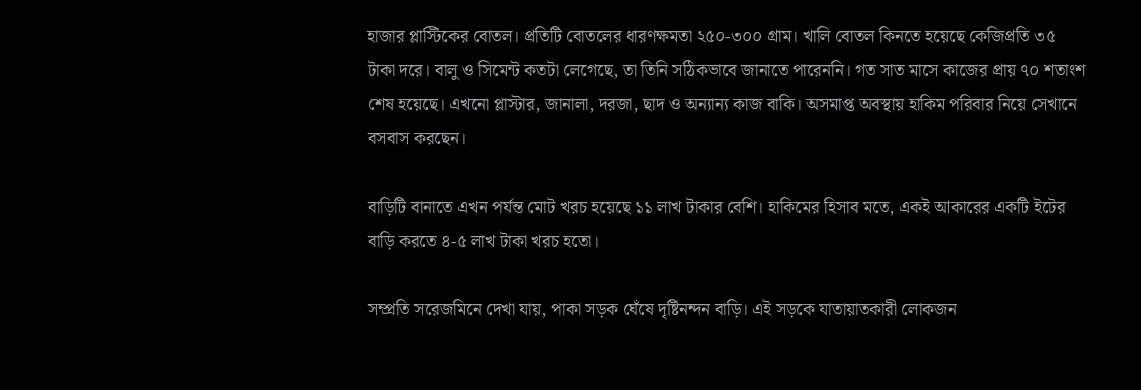হাজার প্লাস্টিকের বোতল। প্রতিটি বোতলের ধারণক্ষমতা ২৫০-৩০০ গ্রাম। খালি বোতল কিনতে হয়েছে কেজিপ্রতি ৩৫ টাকা দরে। বালু ও সিমেন্ট কতটা লেগেছে, তা তিনি সঠিকভাবে জানাতে পারেননি। গত সাত মাসে কাজের প্রায় ৭০ শতাংশ শেষ হয়েছে। এখনো প্লাস্টার, জানালা, দরজা, ছাদ ও অন্যান্য কাজ বাকি। অসমাপ্ত অবস্থায় হাকিম পরিবার নিয়ে সেখানে বসবাস করছেন।

বাড়িটি বানাতে এখন পর্যন্ত মোট খরচ হয়েছে ১১ লাখ টাকার বেশি। হাকিমের হিসাব মতে, একই আকারের একটি ইটের বাড়ি করতে ৪-৫ লাখ টাকা খরচ হতো।

সম্প্রতি সরেজমিনে দেখা যায়, পাকা সড়ক ঘেঁষে দৃষ্টিনন্দন বাড়ি। এই সড়কে যাতায়াতকারী লোকজন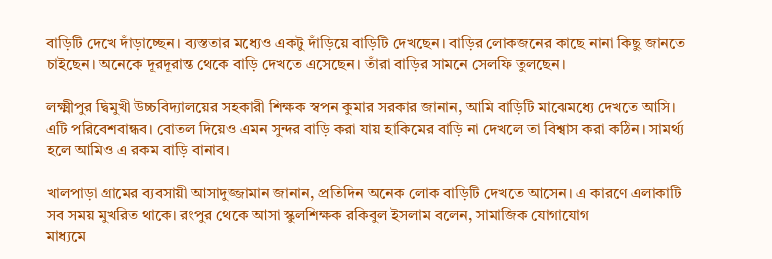বাড়িটি দেখে দাঁড়াচ্ছেন। ব্যস্ততার মধ্যেও একটু দাঁড়িয়ে বাড়িটি দেখছেন। বাড়ির লোকজনের কাছে নানা কিছু জানতে চাইছেন। অনেকে দূরদূরান্ত থেকে বাড়ি দেখতে এসেছেন। তাঁরা বাড়ির সামনে সেলফি তুলছেন।

লক্ষ্মীপুর দ্বিমুখী উচ্চবিদ্যালয়ের সহকারী শিক্ষক স্বপন কুমার সরকার জানান, আমি বাড়িটি মাঝেমধ্যে দেখতে আসি। এটি পরিবেশবান্ধব। বোতল দিয়েও এমন সুন্দর বাড়ি করা যায় হাকিমের বাড়ি না দেখলে তা বিশ্বাস করা কঠিন। সামর্থ্য হলে আমিও এ রকম বাড়ি বানাব।

খালপাড়া গ্রামের ব্যবসায়ী আসাদুজ্জামান জানান, প্রতিদিন অনেক লোক বাড়িটি দেখতে আসেন। এ কারণে এলাকাটি সব সময় মুখরিত থাকে। রংপুর থেকে আসা স্কুলশিক্ষক রকিবুল ইসলাম বলেন, সামাজিক যোগাযোগ
মাধ্যমে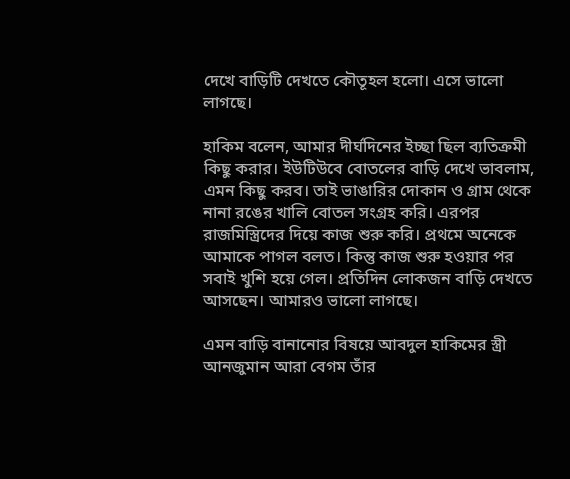দেখে বাড়িটি দেখতে কৌতূহল হলো। এসে ভালো লাগছে।

হাকিম বলেন, আমার দীর্ঘদিনের ইচ্ছা ছিল ব্যতিক্রমী কিছু করার। ইউটিউবে বোতলের বাড়ি দেখে ভাবলাম, এমন কিছু করব। তাই ভাঙারির দোকান ও গ্রাম থেকে নানা রঙের খালি বোতল সংগ্রহ করি। এরপর রাজমিস্ত্রিদের দিয়ে কাজ শুরু করি। প্রথমে অনেকে আমাকে পাগল বলত। কিন্তু কাজ শুরু হওয়ার পর সবাই খুশি হয়ে গেল। প্রতিদিন লোকজন বাড়ি দেখতে আসছেন। আমারও ভালো লাগছে।

এমন বাড়ি বানানোর বিষয়ে আবদুল হাকিমের স্ত্রী আনজুমান আরা বেগম তাঁর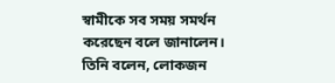স্বামীকে সব সময় সমর্থন করেছেন বলে জানালেন। তিনি বলেন, লোকজন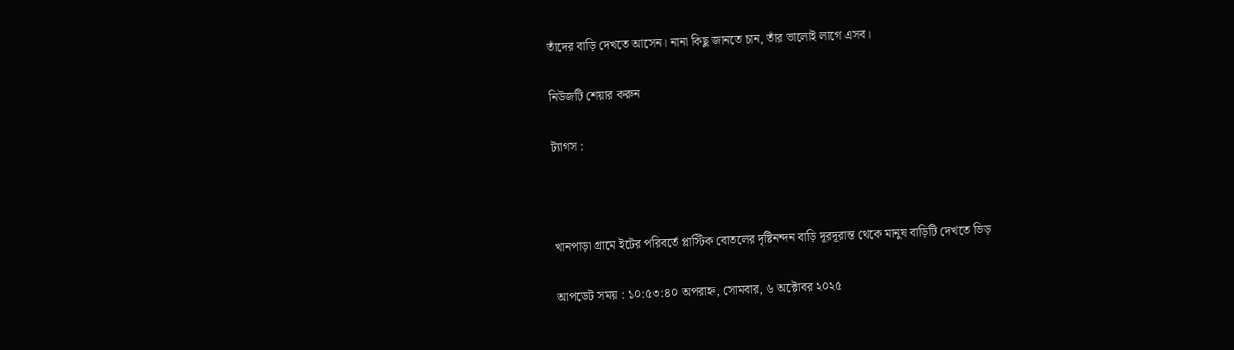তাঁদের বাড়ি দেখতে আসেন। নানা কিছু জানতে চান, তাঁর ভালোই লাগে এসব।

নিউজটি শেয়ার করুন

ট্যাগস :



খানপাড়া গ্রামে ইটের পরিবর্তে প্লাস্টিক বোতলের দৃষ্টিনন্দন বাড়ি দূরদূরান্ত থেকে মানুষ বাড়িটি দেখতে ভিড়

আপডেট সময় : ১০:৫৩:৪০ অপরাহ্ন, সোমবার, ৬ অক্টোবর ২০২৫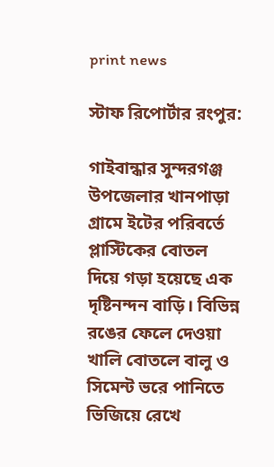print news

স্টাফ রিপোর্টার রংপুর:

গাইবান্ধার সুন্দরগঞ্জ উপজেলার খানপাড়া গ্রামে ইটের পরিবর্তে প্লাস্টিকের বোতল দিয়ে গড়া হয়েছে এক দৃষ্টিনন্দন বাড়ি। বিভিন্ন রঙের ফেলে দেওয়া খালি বোতলে বালু ও সিমেন্ট ভরে পানিতে ভিজিয়ে রেখে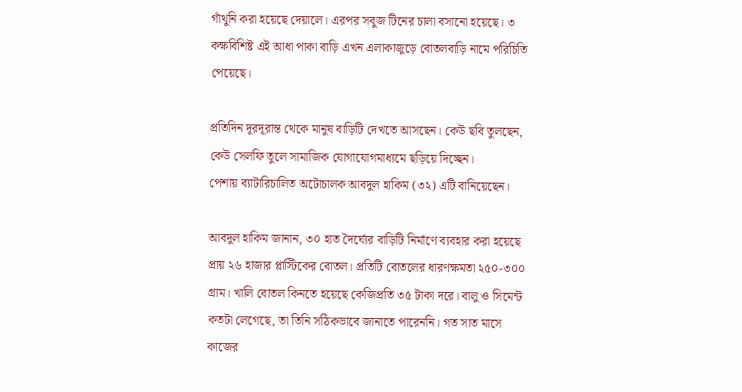গাঁথুনি করা হয়েছে দেয়ালে। এরপর সবুজ টিনের চালা বসানো হয়েছে। ৩ কক্ষবিশিষ্ট এই আধা পাকা বাড়ি এখন এলাকাজুড়ে বোতলবাড়ি নামে পরিচিতি পেয়েছে।

প্রতিদিন দূরদূরান্ত থেকে মানুষ বাড়িটি দেখতে আসছেন। কেউ ছবি তুলছেন, কেউ সেলফি তুলে সামাজিক যোগাযোগমাধ্যমে ছড়িয়ে দিচ্ছেন।
পেশায় ব্যাটারিচালিত অটোচালক আবদুল হাকিম (৩২) এটি বানিয়েছেন।

আবদুল হাকিম জানান, ৩০ হাত দৈর্ঘ্যের বাড়িটি নির্মাণে ব্যবহার করা হয়েছে প্রায় ২৬ হাজার প্লাস্টিকের বোতল। প্রতিটি বোতলের ধারণক্ষমতা ২৫০-৩০০ গ্রাম। খালি বোতল কিনতে হয়েছে কেজিপ্রতি ৩৫ টাকা দরে। বালু ও সিমেন্ট কতটা লেগেছে, তা তিনি সঠিকভাবে জানাতে পারেননি। গত সাত মাসে কাজের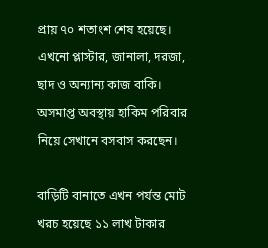প্রায় ৭০ শতাংশ শেষ হয়েছে। এখনো প্লাস্টার, জানালা, দরজা, ছাদ ও অন্যান্য কাজ বাকি। অসমাপ্ত অবস্থায় হাকিম পরিবার নিয়ে সেখানে বসবাস করছেন।

বাড়িটি বানাতে এখন পর্যন্ত মোট খরচ হয়েছে ১১ লাখ টাকার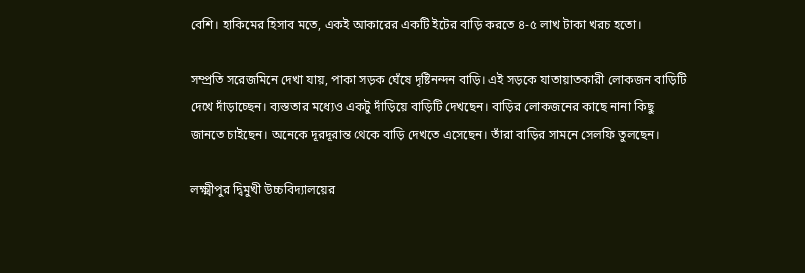বেশি। হাকিমের হিসাব মতে, একই আকারের একটি ইটের বাড়ি করতে ৪-৫ লাখ টাকা খরচ হতো।

সম্প্রতি সরেজমিনে দেখা যায়, পাকা সড়ক ঘেঁষে দৃষ্টিনন্দন বাড়ি। এই সড়কে যাতায়াতকারী লোকজন বাড়িটি দেখে দাঁড়াচ্ছেন। ব্যস্ততার মধ্যেও একটু দাঁড়িয়ে বাড়িটি দেখছেন। বাড়ির লোকজনের কাছে নানা কিছু জানতে চাইছেন। অনেকে দূরদূরান্ত থেকে বাড়ি দেখতে এসেছেন। তাঁরা বাড়ির সামনে সেলফি তুলছেন।

লক্ষ্মীপুর দ্বিমুখী উচ্চবিদ্যালয়ের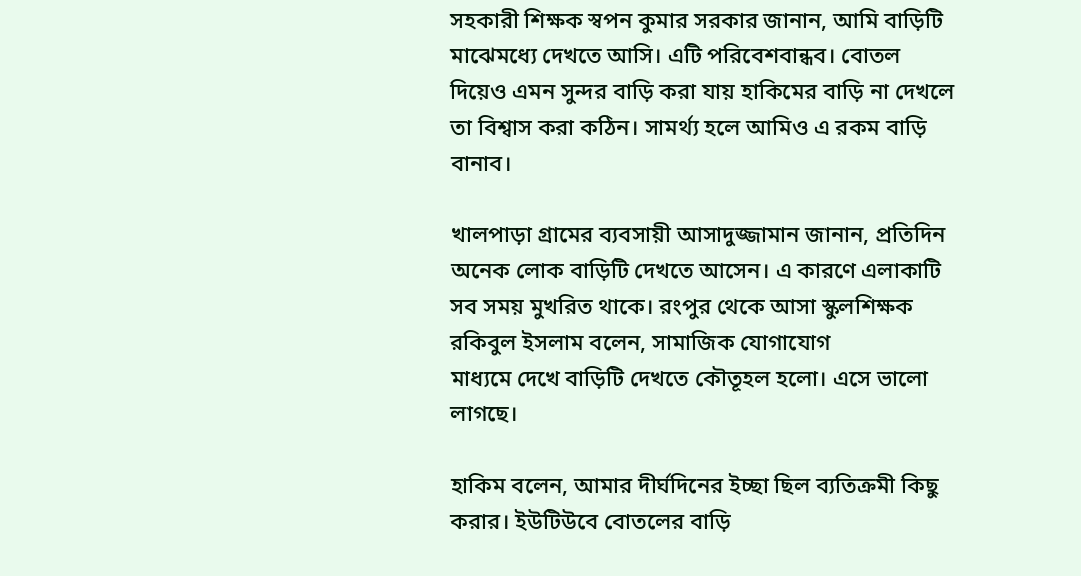সহকারী শিক্ষক স্বপন কুমার সরকার জানান, আমি বাড়িটি মাঝেমধ্যে দেখতে আসি। এটি পরিবেশবান্ধব। বোতল দিয়েও এমন সুন্দর বাড়ি করা যায় হাকিমের বাড়ি না দেখলে তা বিশ্বাস করা কঠিন। সামর্থ্য হলে আমিও এ রকম বাড়ি বানাব।

খালপাড়া গ্রামের ব্যবসায়ী আসাদুজ্জামান জানান, প্রতিদিন অনেক লোক বাড়িটি দেখতে আসেন। এ কারণে এলাকাটি সব সময় মুখরিত থাকে। রংপুর থেকে আসা স্কুলশিক্ষক রকিবুল ইসলাম বলেন, সামাজিক যোগাযোগ
মাধ্যমে দেখে বাড়িটি দেখতে কৌতূহল হলো। এসে ভালো লাগছে।

হাকিম বলেন, আমার দীর্ঘদিনের ইচ্ছা ছিল ব্যতিক্রমী কিছু করার। ইউটিউবে বোতলের বাড়ি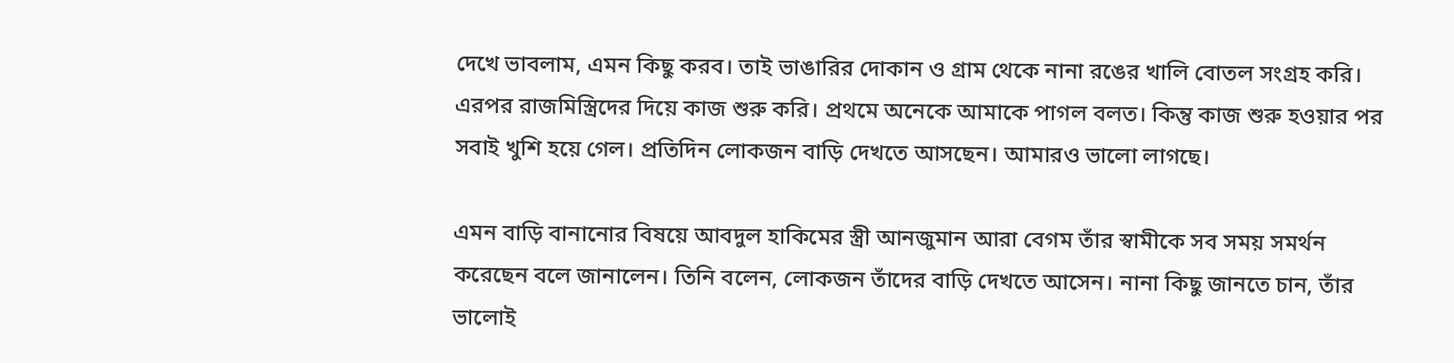দেখে ভাবলাম, এমন কিছু করব। তাই ভাঙারির দোকান ও গ্রাম থেকে নানা রঙের খালি বোতল সংগ্রহ করি। এরপর রাজমিস্ত্রিদের দিয়ে কাজ শুরু করি। প্রথমে অনেকে আমাকে পাগল বলত। কিন্তু কাজ শুরু হওয়ার পর সবাই খুশি হয়ে গেল। প্রতিদিন লোকজন বাড়ি দেখতে আসছেন। আমারও ভালো লাগছে।

এমন বাড়ি বানানোর বিষয়ে আবদুল হাকিমের স্ত্রী আনজুমান আরা বেগম তাঁর স্বামীকে সব সময় সমর্থন করেছেন বলে জানালেন। তিনি বলেন, লোকজন তাঁদের বাড়ি দেখতে আসেন। নানা কিছু জানতে চান, তাঁর ভালোই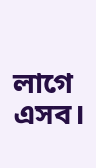লাগে এসব।